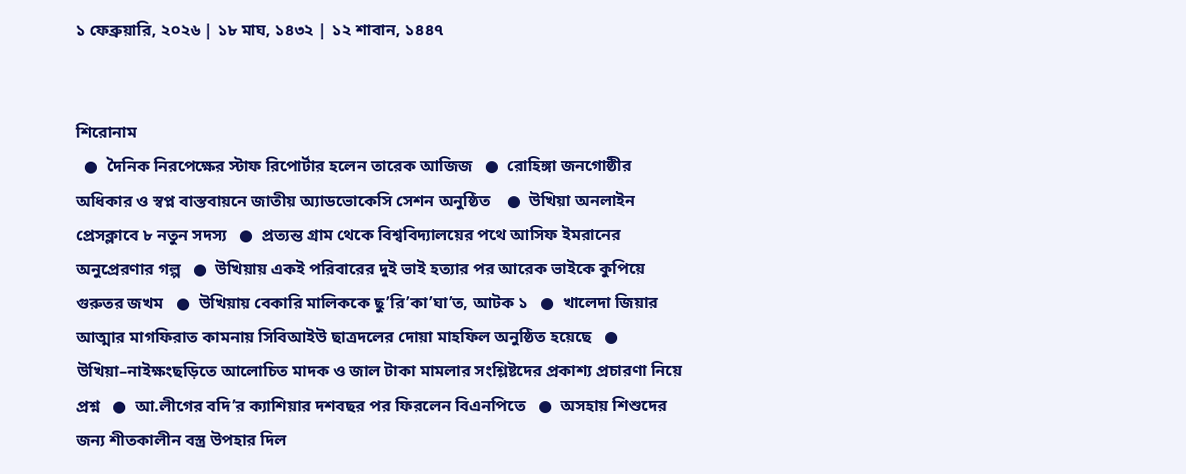১ ফেব্রুয়ারি, ২০২৬ | ১৮ মাঘ, ১৪৩২ | ১২ শাবান, ১৪৪৭


শিরোনাম
  ●  দৈনিক নিরপেক্ষের স্টাফ রিপোর্টার হলেন তারেক আজিজ   ●  রোহিঙ্গা জনগোষ্ঠীর অধিকার ও স্বপ্ন বাস্তবায়নে জাতীয় অ্যাডভোকেসি সেশন অনুষ্ঠিত    ●  উখিয়া অনলাইন প্রেসক্লাবে ৮ নতুন সদস্য   ●  প্রত্যন্ত গ্রাম থেকে বিশ্ববিদ্যালয়ের পথে আসিফ ইমরানের অনুপ্রেরণার গল্প   ●  উখিয়ায় একই পরিবারের দুই ভাই হত্যার পর আরেক ভাইকে কুপিয়ে গুরুতর জখম   ●  উখিয়ায় বেকারি মালিককে ছু’রি’কা’ঘা’ত, আটক ১   ●  খালেদা জিয়ার আত্মার মাগফিরাত কামনায় সিবিআইউ ছাত্রদলের দোয়া মাহফিল অনুষ্ঠিত হয়েছে   ●  উখিয়া–নাইক্ষংছড়িতে আলোচিত মাদক ও জাল টাকা মামলার সংশ্লিষ্টদের প্রকাশ্য প্রচারণা নিয়ে প্রশ্ন   ●  আ.লীগের বদি’র ক্যাশিয়ার দশবছর পর ফিরলেন বিএনপিতে   ●  অসহায় শিশুদের জন্য শীতকালীন বস্ত্র উপহার দিল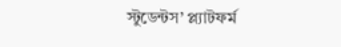স্টুডেন্টস’ প্ল্যাটফর্ম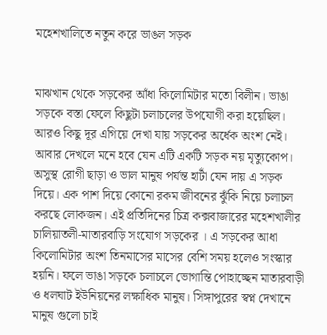মহেশখালিতে নতুন করে ভাঙল সড়ক


মাঝখান থেকে সড়কের আঁধা কিলোমিটার মতো বিলীন। ভাঙা সড়কে বস্তা ফেলে কিছুটা চলাচলের উপযোগী করা হয়েছিল। আরও কিছু দূর এগিয়ে দেখা যায় সড়কের অর্ধেক অংশ নেই। আবার দেখলে মনে হবে যেন এটি একটি সড়ক নয় মৃত্যুকোপ। অসুস্থ রোগী ছাড়া ও ভাল মানুষ পর্যন্ত হাটাঁ যেন দায় এ সড়ক দিয়ে। এক পাশ দিয়ে কোনো রকম জীবনের ঝুঁকি নিয়ে চলাচল করছে লোকজন। এই প্রতিদিনের চিত্র কক্সবাজারের মহেশখালীর চালিয়াতলী-মাতারবাড়ি সংযোগ সড়কের । এ সড়কের আধা কিলোমিটার অংশ তিনমাসের মাসের বেশি সময় হলেও সংস্কার হয়নি। ফলে ভাঙা সড়কে চলাচলে ভোগান্তি পোহাচ্ছেন মাতারবাড়ী ও ধলঘাট ইউনিয়নের লক্ষাধিক মানুষ। সিঙ্গাপুরের স্বপ্ন দেখানে মানুষ গুলো চাই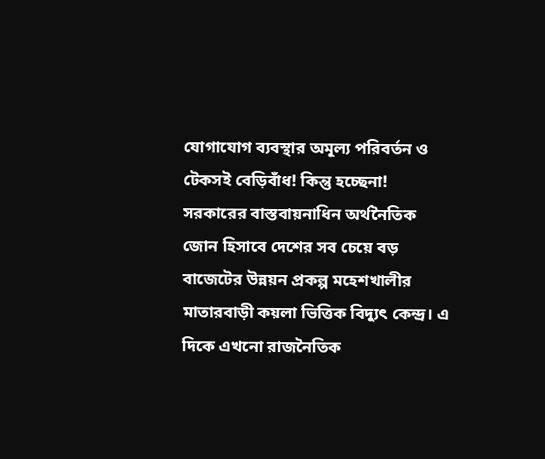যোগাযোগ ব্যবস্থার অমূল্য পরিবর্তন ও টেকসই বেড়িবাঁধ! কিন্তু হচ্ছেনা!
সরকারের বাস্তবায়নাধিন অর্থনৈতিক জোন হিসাবে দেশের সব চেয়ে বড় বাজেটের উন্নয়ন প্রকল্প মহেশখালীর মাতারবাড়ী কয়লা ভিত্তিক বিদ্যুৎ কেন্দ্র। এ দিকে এখনো রাজনৈতিক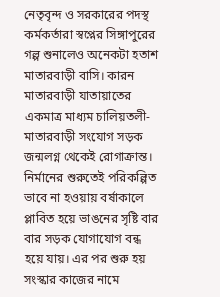নেতৃবৃন্দ ও সরকারের পদস্থ কর্মকর্তারা স্বপ্নের সিঙ্গাপুরের গল্প শুনালেও অনেকটা হতাশ মাতারবাড়ী বাসি। কারন মাতারবাড়ী যাতায়াতের একমাত্র মাধ্যম চালিয়তলী-মাতারবাড়ী সংযোগ সড়ক জন্মলগ্ন থেকেই রোগাক্রান্ত। নির্মানের শুরুতেই পরিকল্পিত ভাবে না হওয়ায় বর্ষাকালে প্লাবিত হয়ে ভাঙনের সৃষ্টি বার বার সড়ক যোগাযোগ বন্ধ হয়ে যায়। এর পর শুরু হয় সংস্কার কাজের নামে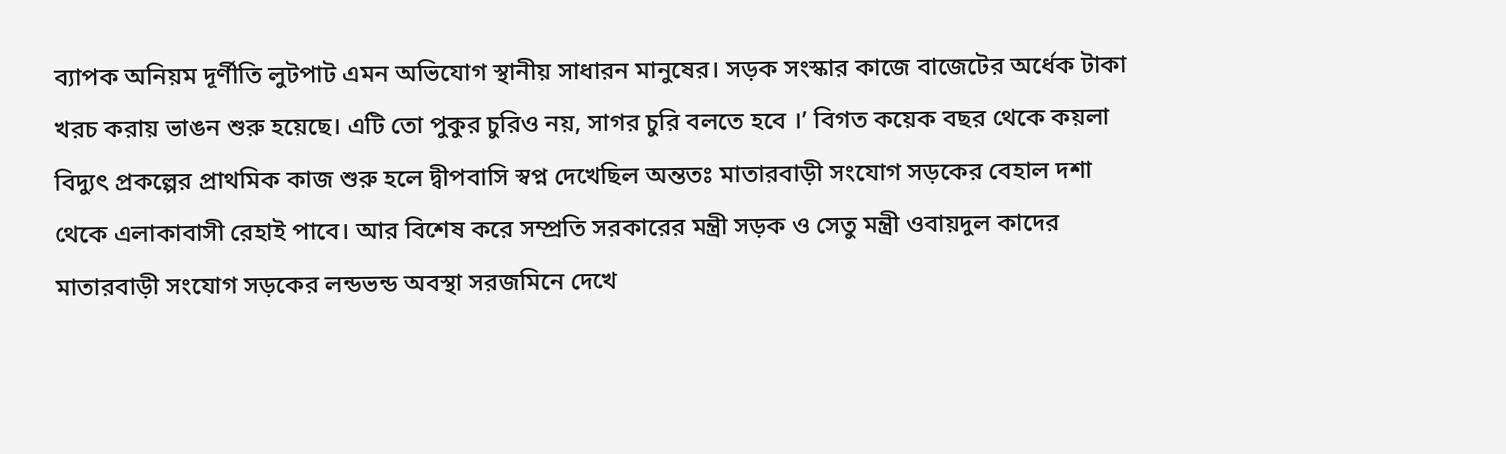ব্যাপক অনিয়ম দূর্ণীতি লুটপাট এমন অভিযোগ স্থানীয় সাধারন মানুষের। সড়ক সংস্কার কাজে বাজেটের অর্ধেক টাকা খরচ করায় ভাঙন শুরু হয়েছে। এটি তো পুকুর চুরিও নয়, সাগর চুরি বলতে হবে ।’ বিগত কয়েক বছর থেকে কয়লা বিদ্যুৎ প্রকল্পের প্রাথমিক কাজ শুরু হলে দ্বীপবাসি স্বপ্ন দেখেছিল অন্ততঃ মাতারবাড়ী সংযোগ সড়কের বেহাল দশা থেকে এলাকাবাসী রেহাই পাবে। আর বিশেষ করে সম্প্রতি সরকারের মন্ত্রী সড়ক ও সেতু মন্ত্রী ওবায়দুল কাদের মাতারবাড়ী সংযোগ সড়কের লন্ডভন্ড অবস্থা সরজমিনে দেখে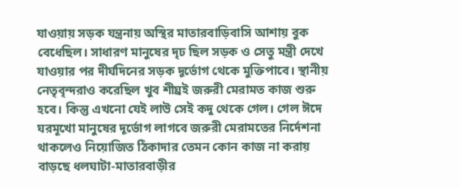যাওয়ায় সড়ক যন্ত্রনায় অস্থির মাতারবাড়িবাসি আশায় বুক বেধেছিল। সাধারণ মানুষের দৃঢ ছিল সড়ক ও সেতু মন্ত্রী দেখে যাওয়ার পর দীর্ঘদিনের সড়ক দূর্ভোগ থেকে মুক্তিপাবে। স্থানীয় নেতৃবৃন্দরাও করেছিল খুব শীঘ্রই জরুরী মেরামত কাজ শুরু হবে। কিন্তু এখনো যেই লাউ সেই কদু থেকে গেল। গেল ঈদে ঘরমূখো মানুষের দূর্ভোগ লাগবে জরুরী মেরামতের নির্দেশনা থাকলেও নিয়োজিত ঠিকাদার তেমন কোন কাজ না করায় বাড়ছে ধলঘাটা-মাতারবাড়ীর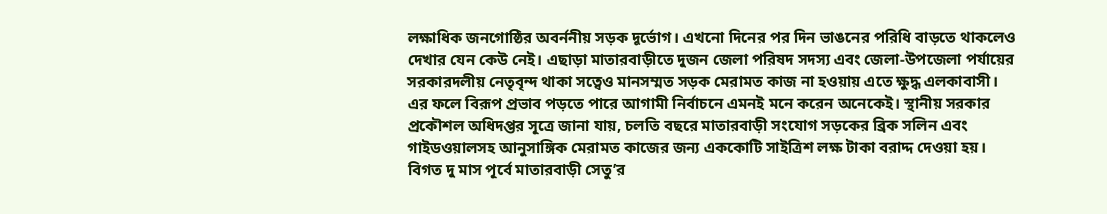লক্ষাধিক জনগোষ্ঠির অবর্ননীয় সড়ক দূর্ভোগ। এখনো দিনের পর দিন ভাঙনের পরিধি বাড়তে থাকলেও দেখার যেন কেউ নেই। এছাড়া মাতারবাড়ীতে দুজন জেলা পরিষদ সদস্য এবং জেলা-উপজেলা পর্যায়ের সরকারদলীয় নেতৃবৃন্দ থাকা সত্বেও মানসম্মত সড়ক মেরামত কাজ না হওয়ায় এতে ক্ষুদ্ধ এলকাবাসী।
এর ফলে বিরূপ প্রভাব পড়তে পারে আগামী নির্বাচনে এমনই মনে করেন অনেকেই। স্থানীয় সরকার প্রকৌশল অধিদপ্তর সূত্রে জানা যায়, চলতি বছরে মাতারবাড়ী সংযোগ সড়কের ব্রিক সলিন এবং গাইডওয়ালসহ আনুসাঙ্গিক মেরামত কাজের জন্য এককোটি সাইত্রিশ লক্ষ টাকা বরাদ্দ দেওয়া হয়। বিগত দু মাস পূর্বে মাতারবাড়ী সেতু’র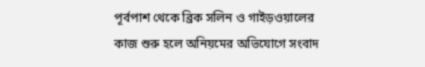পূর্বপাশ থেকে ব্রিক সলিন ও গাইড়ওয়ালের কাজ শুরু হলে অনিয়মের অভিযোগে সংবাদ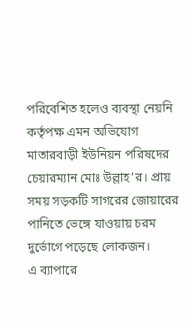পরিবেশিত হলেও ব্যবস্থা নেয়নি কর্তৃপক্ষ এমন অভিযোগ মাতারবাড়ী ইউনিয়ন পরিষদের চেয়ারম্যান মোঃ উল্লাহ’র। প্রায় সময় সড়কটি সাগরের জোয়ারের পানিতে ভেঙ্গে যাওয়ায় চরম দুর্ভোগে পড়েছে লোকজন।
এ ব্যাপারে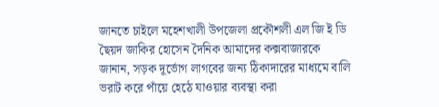জানতে চাইলে মহেশখালী উপজেলা প্রকৌশলী এল জি ই ডি ছৈয়দ জাকির হোসেন দৈনিক আমাদের কক্সবাজারকে জানান, সড়ক দূর্ভোগ লাগবের জন্য ঠিকাদারের মাধ্যমে বালি ভরাট করে পাঁয়ে হেঠে যাওয়ার ব্যবস্থা করা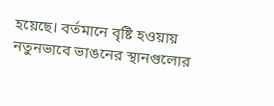হয়েছে। বর্তমানে বৃষ্টি হওয়ায় নতুনভাবে ভাঙনের স্থানগুলোর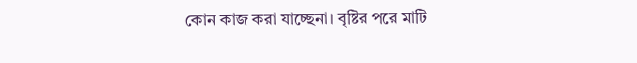কোন কাজ করা যাচ্ছেনা। বৃষ্টির পরে মাটি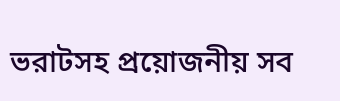ভরাটসহ প্রয়োজনীয় সব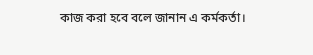কাজ করা হবে বলে জানান এ কর্মকর্তা।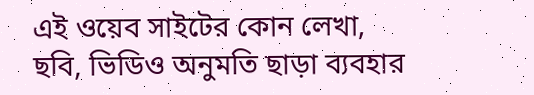এই ওয়েব সাইটের কোন লেখা, ছবি, ভিডিও অনুমতি ছাড়া ব্যবহার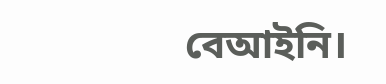বেআইনি।